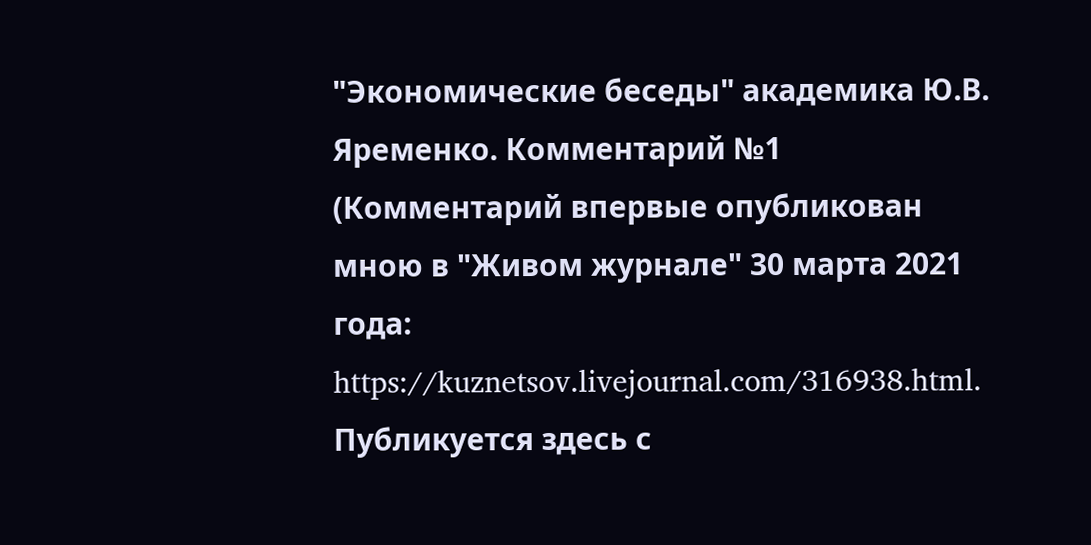"Экономические беседы" академика Ю.В. Яременко. Комментарий №1
(Комментарий впервые опубликован мною в "Живом журнале" 30 марта 2021 года: https://kuznetsov.livejournal.com/316938.html. Публикуется здесь с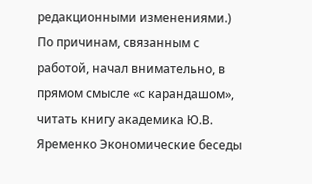редакционными изменениями.)
По причинам, связанным с работой, начал внимательно, в прямом смысле «с карандашом», читать книгу академика Ю.В. Яременко Экономические беседы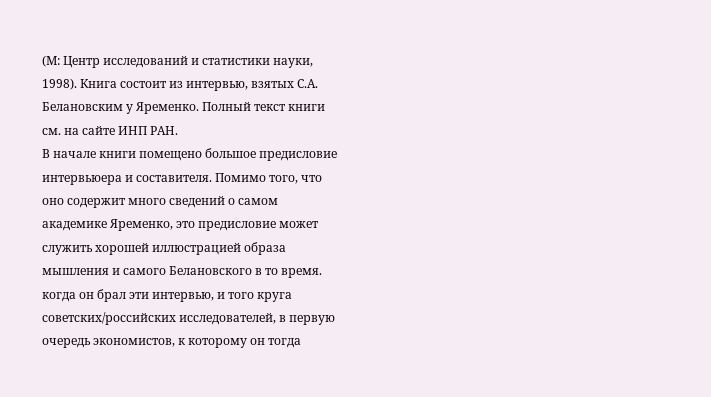(М: Центр исследований и статистики науки, 1998). Книга состоит из интервью, взятых С.А. Белановским у Яременко. Полный текст книги см. на сайте ИНП РАН.
В начале книги помещено большое предисловие интервьюера и составителя. Помимо того, что оно содержит много сведений о самом академике Яременко, это предисловие может служить хорошей иллюстрацией образа мышления и самого Белановского в то время. когда он брал эти интервью, и того круга советских/российских исследователей, в первую очередь экономистов, к которому он тогда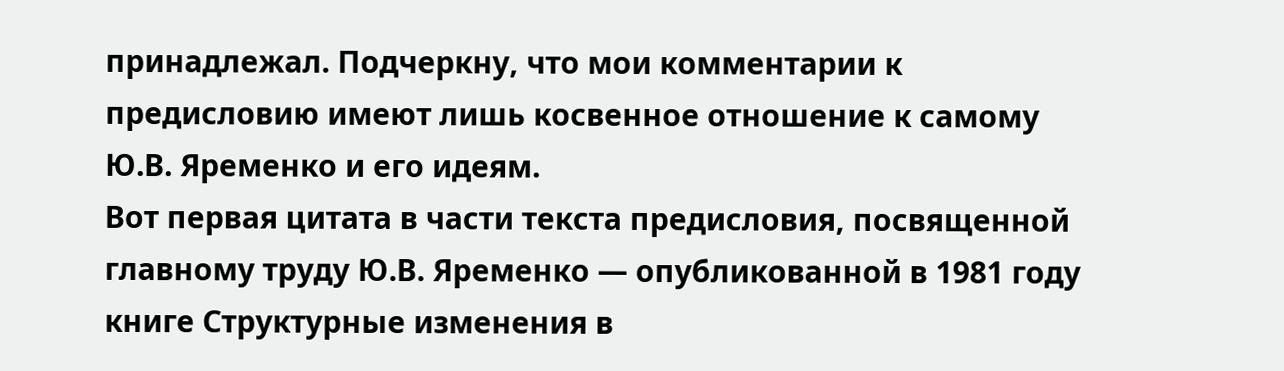принадлежал. Подчеркну, что мои комментарии к предисловию имеют лишь косвенное отношение к самому Ю.В. Яременко и его идеям.
Вот первая цитата в части текста предисловия, посвященной главному труду Ю.В. Яременко — опубликованной в 1981 году книге Структурные изменения в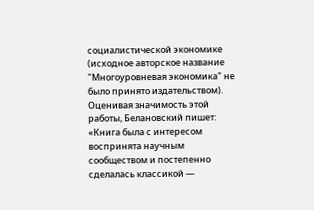социалистической экономике (исходное авторское название "Многоуровневая экономика" не было принято издательством). Оценивая значимость этой работы, Белановский пишет:
«Книга была с интересом воспринята научным сообществом и постепенно сделалась классикой —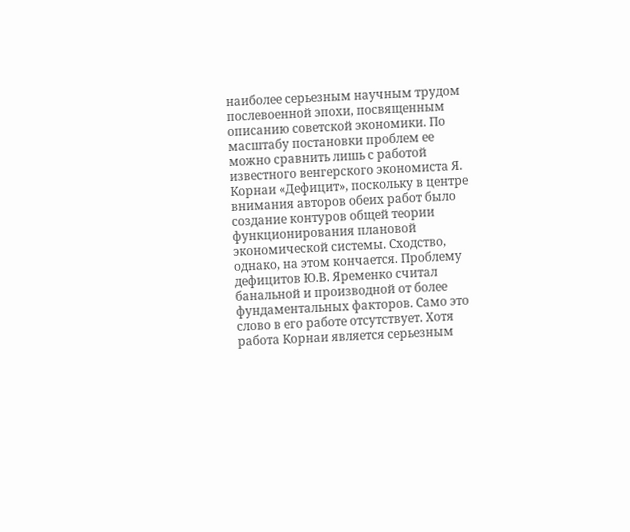наиболее серьезным научным трудом послевоенной эпохи, посвященным описанию советской экономики. По масштабу постановки проблем ее можно сравнить лишь с работой известного венгерского экономиста Я. Корнаи «Дефицит», поскольку в центре внимания авторов обеих работ было создание контуров общей теории функционирования плановой экономической системы. Сходство, однако, на этом кончается. Проблему дефицитов Ю.В. Яременко считал банальной и производной от более фундаментальных факторов. Само это слово в его работе отсутствует. Хотя работа Корнаи является серьезным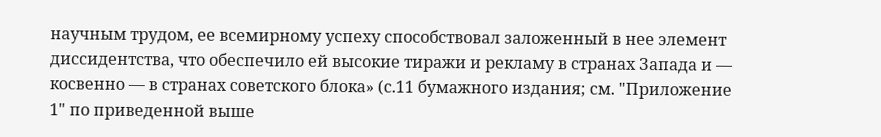научным трудом, ее всемирному успеху способствовал заложенный в нее элемент диссидентства, что обеспечило ей высокие тиражи и рекламу в странах Запада и — косвенно — в странах советского блока» (с.11 бумажного издания; см. "Приложение 1" по приведенной выше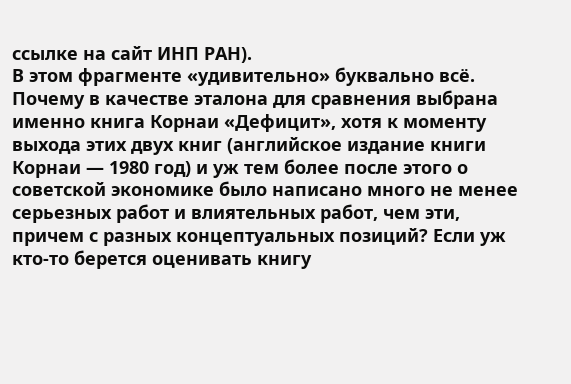ссылке на сайт ИНП РАН).
В этом фрагменте «удивительно» буквально всё. Почему в качестве эталона для сравнения выбрана именно книга Корнаи «Дефицит», хотя к моменту выхода этих двух книг (английское издание книги Корнаи — 1980 год) и уж тем более после этого о советской экономике было написано много не менее серьезных работ и влиятельных работ, чем эти, причем с разных концептуальных позиций? Если уж кто-то берется оценивать книгу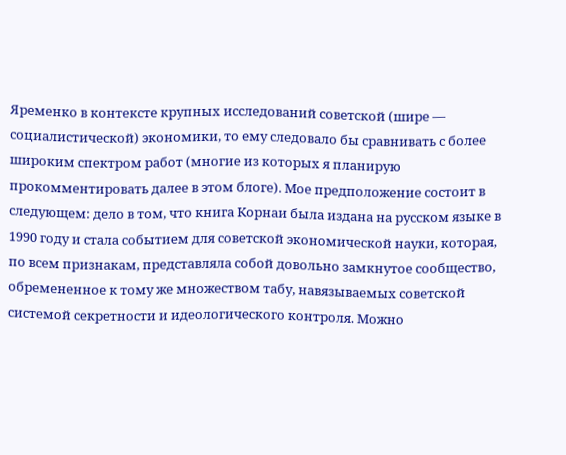Яременко в контексте крупных исследований советской (шире — социалистической) экономики, то ему следовало бы сравнивать с более широким спектром работ (многие из которых я планирую прокомментировать далее в этом блоге). Мое предположение состоит в следующем: дело в том, что книга Корнаи была издана на русском языке в 1990 году и стала событием для советской экономической науки, которая, по всем признакам, представляла собой довольно замкнутое сообщество, обремененное к тому же множеством табу, навязываемых советской системой секретности и идеологического контроля. Можно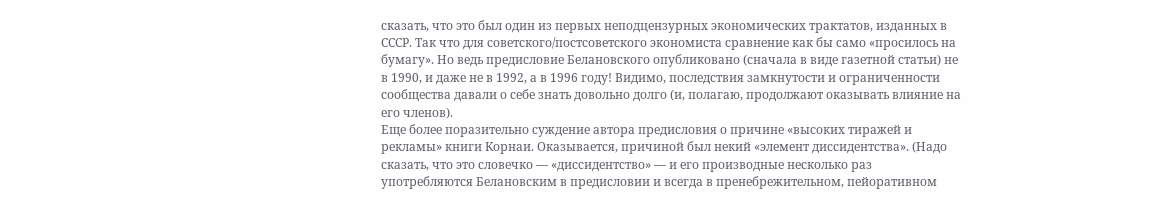сказать, что это был один из первых неподцензурных экономических трактатов, изданных в СССР. Так что для советского/постсоветского экономиста сравнение как бы само «просилось на бумагу». Но ведь предисловие Белановского опубликовано (сначала в виде газетной статьи) не в 1990, и даже не в 1992, а в 1996 году! Видимо, последствия замкнутости и ограниченности сообщества давали о себе знать довольно долго (и, полагаю, продолжают оказывать влияние на его членов).
Еще более поразительно суждение автора предисловия о причине «высоких тиражей и рекламы» книги Корнаи. Оказывается, причиной был некий «элемент диссидентства». (Надо сказать, что это словечко — «диссидентство» — и его производные несколько раз употребляются Белановским в предисловии и всегда в пренебрежительном, пейоративном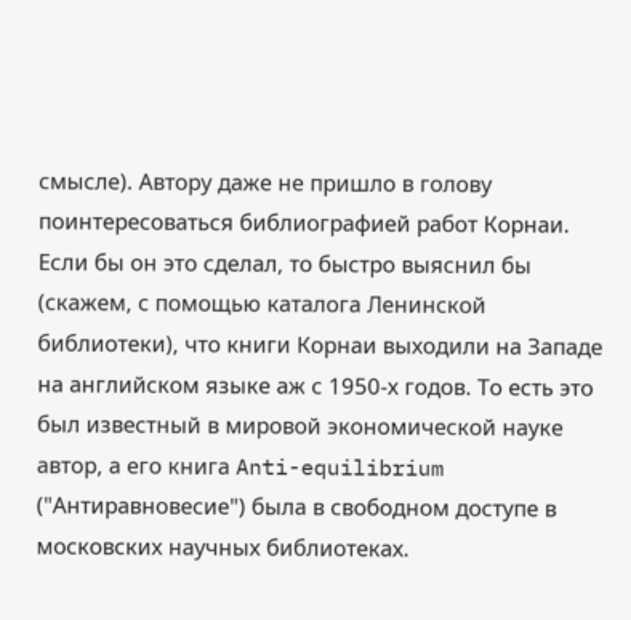смысле). Автору даже не пришло в голову поинтересоваться библиографией работ Корнаи. Если бы он это сделал, то быстро выяснил бы (скажем, с помощью каталога Ленинской библиотеки), что книги Корнаи выходили на Западе на английском языке аж с 1950-х годов. То есть это был известный в мировой экономической науке автор, а его книга Anti-equilibrium ("Антиравновесие") была в свободном доступе в московских научных библиотеках.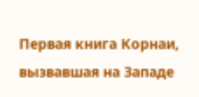Первая книга Корнаи, вызвавшая на Западе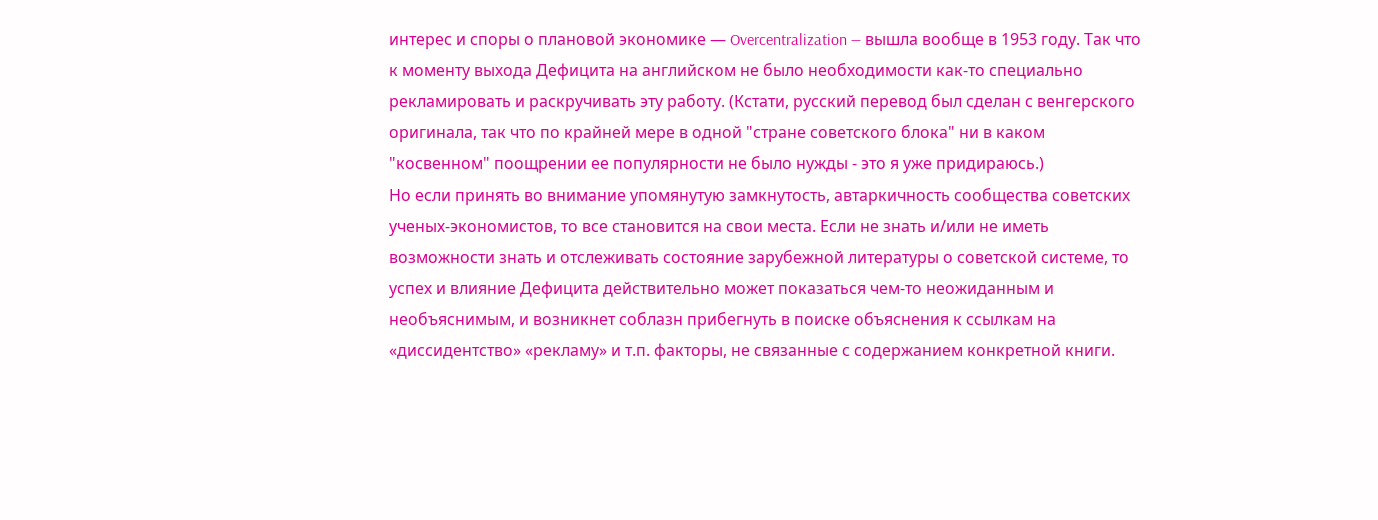интерес и споры о плановой экономике — Overcentralization — вышла вообще в 1953 году. Так что к моменту выхода Дефицита на английском не было необходимости как-то специально рекламировать и раскручивать эту работу. (Кстати, русский перевод был сделан с венгерского оригинала, так что по крайней мере в одной "стране советского блока" ни в каком "косвенном" поощрении ее популярности не было нужды - это я уже придираюсь.)
Но если принять во внимание упомянутую замкнутость, автаркичность сообщества советских ученых-экономистов, то все становится на свои места. Если не знать и/или не иметь возможности знать и отслеживать состояние зарубежной литературы о советской системе, то успех и влияние Дефицита действительно может показаться чем-то неожиданным и необъяснимым, и возникнет соблазн прибегнуть в поиске объяснения к ссылкам на «диссидентство» «рекламу» и т.п. факторы, не связанные с содержанием конкретной книги.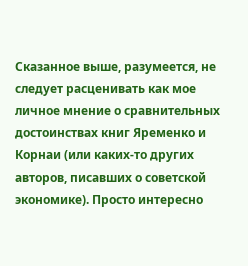Сказанное выше, разумеется, не следует расценивать как мое личное мнение о сравнительных достоинствах книг Яременко и Корнаи (или каких-то других авторов, писавших о советской экономике). Просто интересно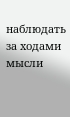наблюдать за ходами мысли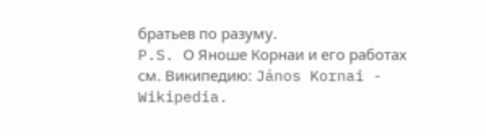братьев по разуму.
P.S. О Яноше Корнаи и его работах см. Википедию: János Kornai - Wikipedia.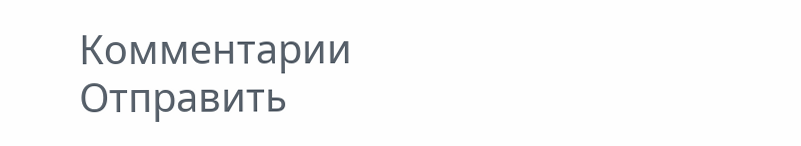Комментарии
Отправить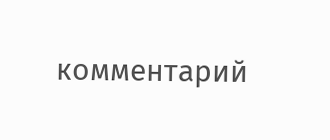комментарий